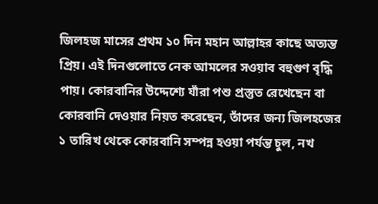জিলহজ মাসের প্রথম ১০ দিন মহান আল্লাহর কাছে অত্যন্ত প্রিয়। এই দিনগুলোতে নেক আমলের সওয়াব বহুগুণ বৃদ্ধি পায়। কোরবানির উদ্দেশ্যে যাঁরা পশু প্রস্তুত রেখেছেন বা কোরবানি দেওয়ার নিয়ত করেছেন, তাঁদের জন্য জিলহজের ১ তারিখ থেকে কোরবানি সম্পন্ন হওয়া পর্যন্ত চুল, নখ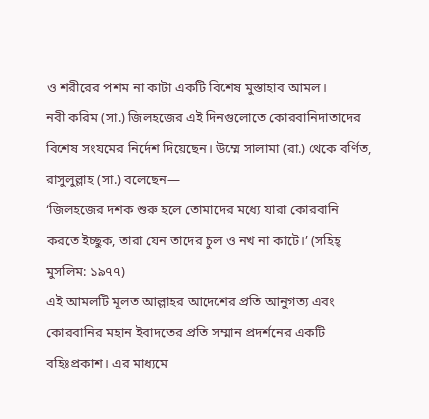ও শরীরের পশম না কাটা একটি বিশেষ মুস্তাহাব আমল।
নবী করিম (সা.) জিলহজের এই দিনগুলোতে কোরবানিদাতাদের বিশেষ সংযমের নির্দেশ দিয়েছেন। উম্মে সালামা (রা.) থেকে বর্ণিত, রাসুলুল্লাহ (সা.) বলেছেন—
‘জিলহজের দশক শুরু হলে তোমাদের মধ্যে যারা কোরবানি করতে ইচ্ছুক, তারা যেন তাদের চুল ও নখ না কাটে।’ (সহিহ্ মুসলিম: ১৯৭৭)
এই আমলটি মূলত আল্লাহর আদেশের প্রতি আনুগত্য এবং কোরবানির মহান ইবাদতের প্রতি সম্মান প্রদর্শনের একটি বহিঃপ্রকাশ। এর মাধ্যমে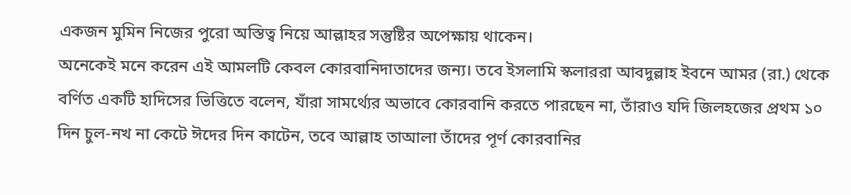একজন মুমিন নিজের পুরো অস্তিত্ব নিয়ে আল্লাহর সন্তুষ্টির অপেক্ষায় থাকেন।
অনেকেই মনে করেন এই আমলটি কেবল কোরবানিদাতাদের জন্য। তবে ইসলামি স্কলাররা আবদুল্লাহ ইবনে আমর (রা.) থেকে বর্ণিত একটি হাদিসের ভিত্তিতে বলেন, যাঁরা সামর্থ্যের অভাবে কোরবানি করতে পারছেন না, তাঁরাও যদি জিলহজের প্রথম ১০ দিন চুল-নখ না কেটে ঈদের দিন কাটেন, তবে আল্লাহ তাআলা তাঁদের পূর্ণ কোরবানির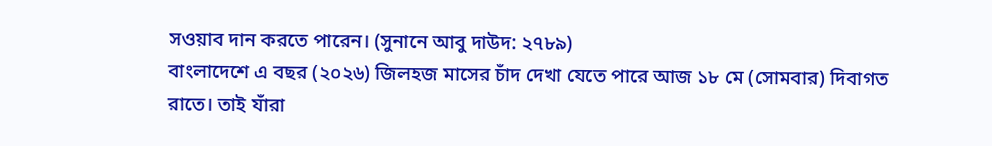সওয়াব দান করতে পারেন। (সুনানে আবু দাউদ: ২৭৮৯)
বাংলাদেশে এ বছর (২০২৬) জিলহজ মাসের চাঁদ দেখা যেতে পারে আজ ১৮ মে (সোমবার) দিবাগত রাতে। তাই যাঁরা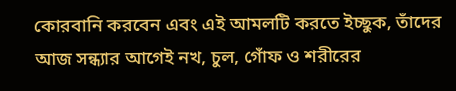কোরবানি করবেন এবং এই আমলটি করতে ইচ্ছুক, তাঁদের আজ সন্ধ্যার আগেই নখ, চুল, গোঁফ ও শরীরের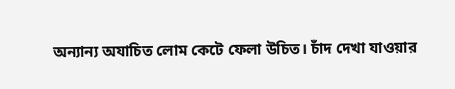অন্যান্য অযাচিত লোম কেটে ফেলা উচিত। চাঁদ দেখা যাওয়ার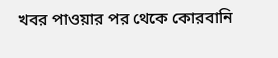খবর পাওয়ার পর থেকে কোরবানি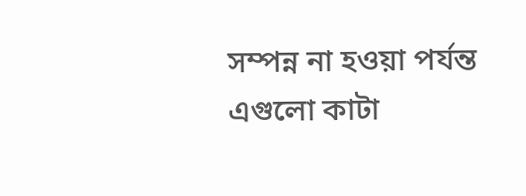সম্পন্ন না হওয়া পর্যন্ত এগুলো কাটা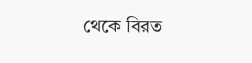থেকে বিরত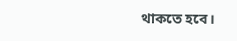থাকতে হবে।